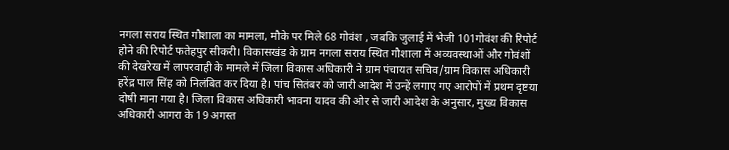नगला सराय स्थित गौशाला का मामला, मौके पर मिले 68 गोवंश , जबकि जुलाई में भेजी 101गोवंश की रिपोर्ट होने की रिपोर्ट फतेहपुर सीकरी। विकासखंड के ग्राम नगला सराय स्थित गौशाला में अव्यवस्थाओं और गोवंशों की देखरेख में लापरवाही के मामले में जिला विकास अधिकारी ने ग्राम पंचायत सचिव/ग्राम विकास अधिकारी हरेंद्र पाल सिंह को निलंबित कर दिया है। पांच सितंबर को जारी आदेश में उन्हें लगाए गए आरोपों में प्रथम दृष्टया दोषी माना गया है। जिला विकास अधिकारी भावना यादव की ओर से जारी आदेश के अनुसार, मुख्य विकास अधिकारी आगरा के 19 अगस्त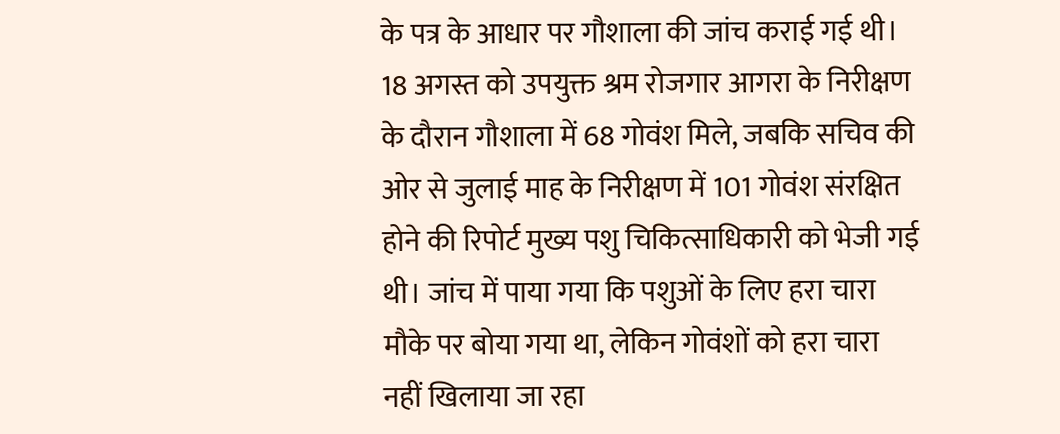के पत्र के आधार पर गौशाला की जांच कराई गई थी। 18 अगस्त को उपयुक्त श्रम रोजगार आगरा के निरीक्षण के दौरान गौशाला में 68 गोवंश मिले, जबकि सचिव की ओर से जुलाई माह के निरीक्षण में 101 गोवंश संरक्षित होने की रिपोर्ट मुख्य पशु चिकित्साधिकारी को भेजी गई थी। जांच में पाया गया कि पशुओं के लिए हरा चारा मौके पर बोया गया था, लेकिन गोवंशों को हरा चारा नहीं खिलाया जा रहा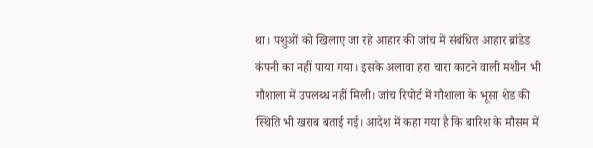था। पशुओं को खिलाए जा रहे आहार की जांच में संबंधित आहार ब्रांडेड कंपनी का नहीं पाया गया। इसके अलावा हरा चारा काटने वाली मशीन भी गौशाला में उपलब्ध नहीं मिली। जांच रिपोर्ट में गौशाला के भूसा शेड की स्थिति भी खराब बताई गई। आदेश में कहा गया है कि बारिश के मौसम में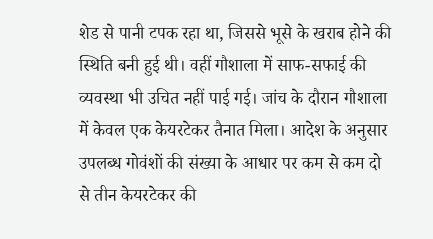शेड से पानी टपक रहा था, जिससे भूसे के खराब होने की स्थिति बनी हुई थी। वहीं गौशाला में साफ-सफाई की व्यवस्था भी उचित नहीं पाई गई। जांच के दौरान गौशाला में केवल एक केयरटेकर तैनात मिला। आदेश के अनुसार उपलब्ध गोवंशों की संख्या के आधार पर कम से कम दो से तीन केयरटेकर की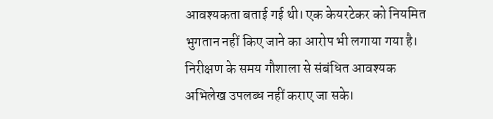आवश्यकता बताई गई थी। एक केयरटेकर को नियमित भुगतान नहीं किए जाने का आरोप भी लगाया गया है। निरीक्षण के समय गौशाला से संबंधित आवश्यक अभिलेख उपलब्ध नहीं कराए जा सके।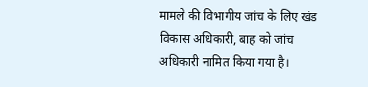मामले की विभागीय जांच के लिए खंड विकास अधिकारी, बाह को जांच अधिकारी नामित किया गया है।